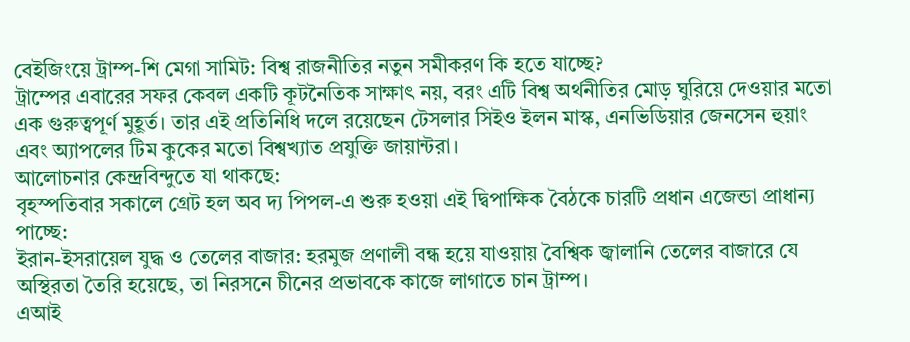বেইজিংয়ে ট্রাম্প-শি মেগা সামিট: বিশ্ব রাজনীতির নতুন সমীকরণ কি হতে যাচ্ছে?
ট্রাম্পের এবারের সফর কেবল একটি কূটনৈতিক সাক্ষাৎ নয়, বরং এটি বিশ্ব অর্থনীতির মোড় ঘুরিয়ে দেওয়ার মতো এক গুরুত্বপূর্ণ মুহূর্ত। তার এই প্রতিনিধি দলে রয়েছেন টেসলার সিইও ইলন মাস্ক, এনভিডিয়ার জেনসেন হুয়াং এবং অ্যাপলের টিম কুকের মতো বিশ্বখ্যাত প্রযুক্তি জায়ান্টরা।
আলোচনার কেন্দ্রবিন্দুতে যা থাকছে:
বৃহস্পতিবার সকালে গ্রেট হল অব দ্য পিপল-এ শুরু হওয়া এই দ্বিপাক্ষিক বৈঠকে চারটি প্রধান এজেন্ডা প্রাধান্য পাচ্ছে:
ইরান-ইসরায়েল যুদ্ধ ও তেলের বাজার: হরমুজ প্রণালী বন্ধ হয়ে যাওয়ায় বৈশ্বিক জ্বালানি তেলের বাজারে যে অস্থিরতা তৈরি হয়েছে, তা নিরসনে চীনের প্রভাবকে কাজে লাগাতে চান ট্রাম্প।
এআই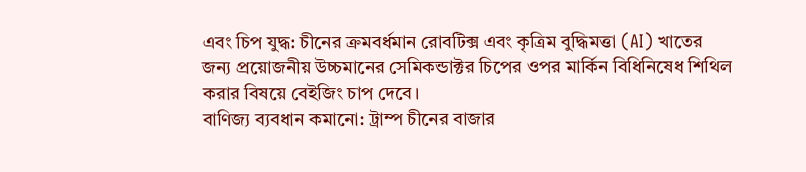এবং চিপ যুদ্ধ: চীনের ক্রমবর্ধমান রোবটিক্স এবং কৃত্রিম বুদ্ধিমত্তা (AI) খাতের জন্য প্রয়োজনীয় উচ্চমানের সেমিকন্ডাক্টর চিপের ওপর মার্কিন বিধিনিষেধ শিথিল করার বিষয়ে বেইজিং চাপ দেবে।
বাণিজ্য ব্যবধান কমানো: ট্রাম্প চীনের বাজার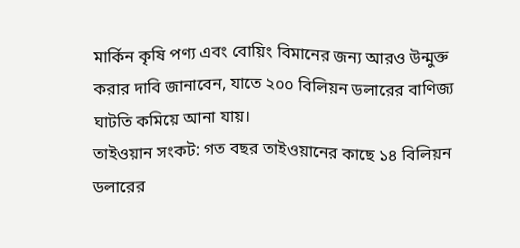মার্কিন কৃষি পণ্য এবং বোয়িং বিমানের জন্য আরও উন্মুক্ত করার দাবি জানাবেন, যাতে ২০০ বিলিয়ন ডলারের বাণিজ্য ঘাটতি কমিয়ে আনা যায়।
তাইওয়ান সংকট: গত বছর তাইওয়ানের কাছে ১৪ বিলিয়ন ডলারের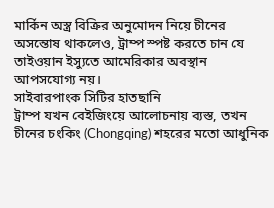মার্কিন অস্ত্র বিক্রির অনুমোদন নিয়ে চীনের অসন্তোষ থাকলেও, ট্রাম্প স্পষ্ট করতে চান যে তাইওয়ান ইস্যুতে আমেরিকার অবস্থান আপসযোগ্য নয়।
সাইবারপাংক সিটির হাতছানি
ট্রাম্প যখন বেইজিংয়ে আলোচনায় ব্যস্ত, তখন চীনের চংকিং (Chongqing) শহরের মতো আধুনিক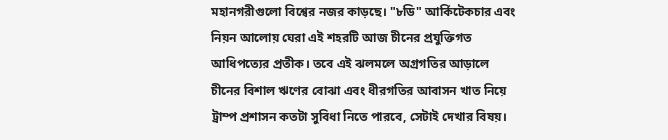মহানগরীগুলো বিশ্বের নজর কাড়ছে। "৮ডি" আর্কিটেকচার এবং নিয়ন আলোয় ঘেরা এই শহরটি আজ চীনের প্রযুক্তিগত আধিপত্যের প্রতীক। তবে এই ঝলমলে অগ্রগতির আড়ালে চীনের বিশাল ঋণের বোঝা এবং ধীরগতির আবাসন খাত নিয়ে ট্রাম্প প্রশাসন কতটা সুবিধা নিতে পারবে, সেটাই দেখার বিষয়।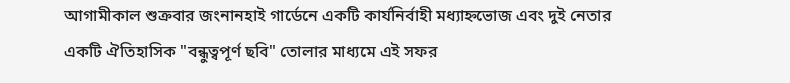আগামীকাল শুক্রবার জংনানহাই গার্ডেনে একটি কার্যনির্বাহী মধ্যাহ্নভোজ এবং দুই নেতার একটি ঐতিহাসিক "বন্ধুত্বপূর্ণ ছবি" তোলার মাধ্যমে এই সফর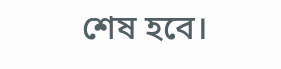শেষ হবে।